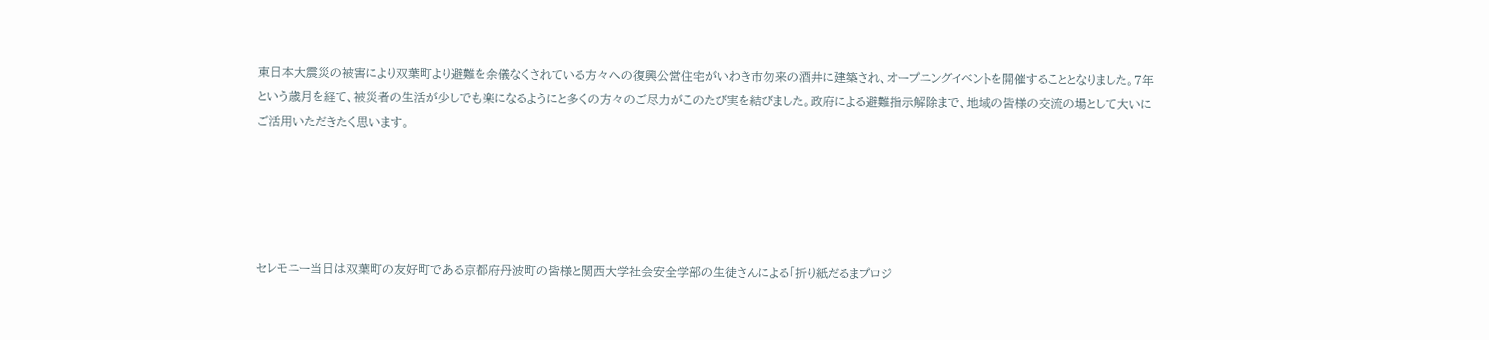東日本大震災の被害により双葉町より避難を余儀なくされている方々への復興公営住宅がいわき市勿来の酒井に建築され、オープニングイベントを開催することとなりました。7年という歳月を経て、被災者の生活が少しでも楽になるようにと多くの方々のご尽力がこのたび実を結びました。政府による避難指示解除まで、地域の皆様の交流の場として大いにご活用いただきたく思います。





セレモニー当日は双葉町の友好町である京都府丹波町の皆様と関西大学社会安全学部の生徒さんによる「折り紙だるまプロジ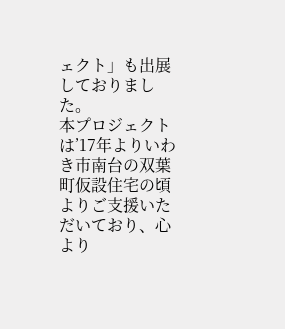ェクト」も出展しておりました。
本プロジェクトは’17年よりいわき市南台の双葉町仮設住宅の頃よりご支援いただいており、心より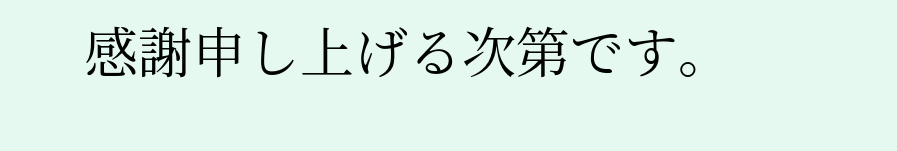感謝申し上げる次第です。